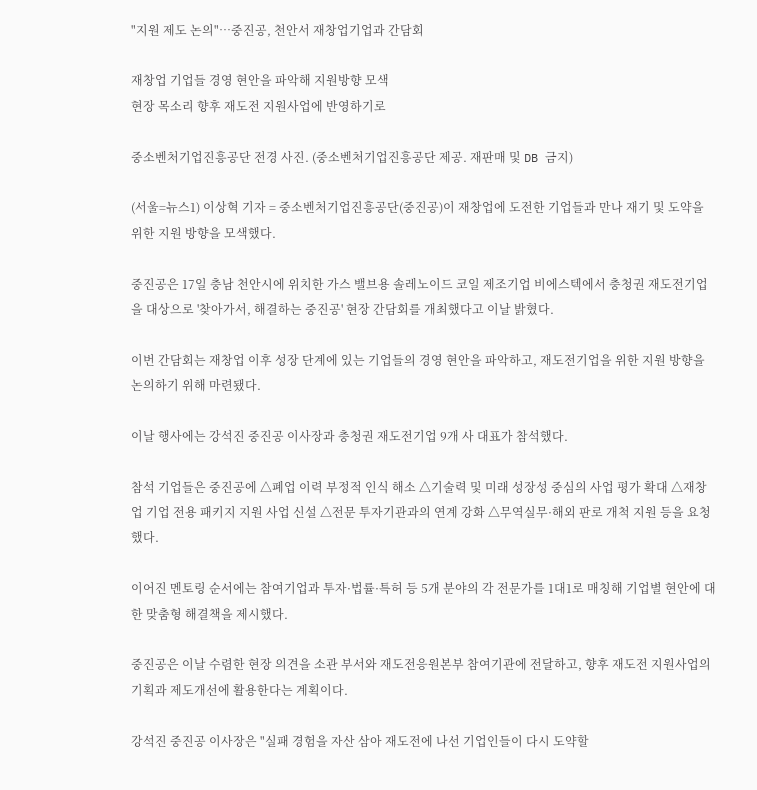"지원 제도 논의"…중진공, 천안서 재창업기업과 간담회

재창업 기업들 경영 현안을 파악해 지원방향 모색
현장 목소리 향후 재도전 지원사업에 반영하기로

중소벤처기업진흥공단 전경 사진. (중소벤처기업진흥공단 제공. 재판매 및 DB 금지)

(서울=뉴스1) 이상혁 기자 = 중소벤처기업진흥공단(중진공)이 재창업에 도전한 기업들과 만나 재기 및 도약을 위한 지원 방향을 모색했다.

중진공은 17일 충남 천안시에 위치한 가스 밸브용 솔레노이드 코일 제조기업 비에스텍에서 충청권 재도전기업을 대상으로 '찾아가서, 해결하는 중진공' 현장 간담회를 개최했다고 이날 밝혔다.

이번 간담회는 재창업 이후 성장 단계에 있는 기업들의 경영 현안을 파악하고, 재도전기업을 위한 지원 방향을 논의하기 위해 마련됐다.

이날 행사에는 강석진 중진공 이사장과 충청권 재도전기업 9개 사 대표가 참석했다.

참석 기업들은 중진공에 △폐업 이력 부정적 인식 해소 △기술력 및 미래 성장성 중심의 사업 평가 확대 △재창업 기업 전용 패키지 지원 사업 신설 △전문 투자기관과의 연계 강화 △무역실무·해외 판로 개척 지원 등을 요청했다.

이어진 멘토링 순서에는 참여기업과 투자·법률·특허 등 5개 분야의 각 전문가를 1대1로 매칭해 기업별 현안에 대한 맞춤형 해결책을 제시했다.

중진공은 이날 수렴한 현장 의견을 소관 부서와 재도전응원본부 참여기관에 전달하고, 향후 재도전 지원사업의 기획과 제도개선에 활용한다는 계획이다.

강석진 중진공 이사장은 "실패 경험을 자산 삼아 재도전에 나선 기업인들이 다시 도약할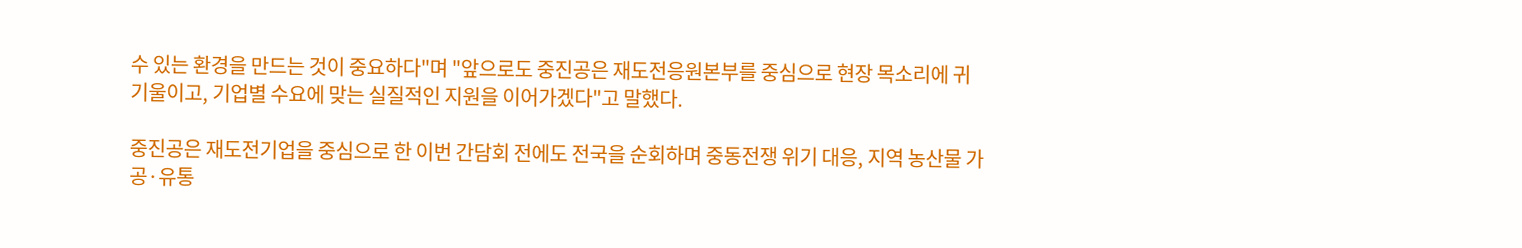수 있는 환경을 만드는 것이 중요하다"며 "앞으로도 중진공은 재도전응원본부를 중심으로 현장 목소리에 귀 기울이고, 기업별 수요에 맞는 실질적인 지원을 이어가겠다"고 말했다.

중진공은 재도전기업을 중심으로 한 이번 간담회 전에도 전국을 순회하며 중동전쟁 위기 대응, 지역 농산물 가공·유통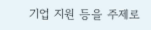기업 지원 등을 주제로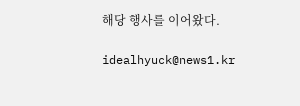해당 행사를 이어왔다.

idealhyuck@news1.kr